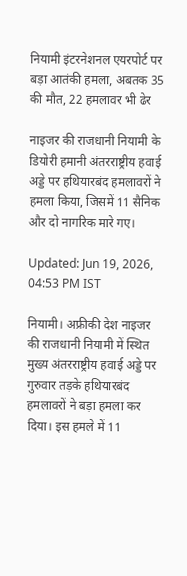नियामी इंटरनेशनल एयरपोर्ट पर बड़ा आतंकी हमला, अबतक 35 की मौत, 22 हमलावर भी ढेर

नाइजर की राजधानी नियामी के डियोरी हमानी अंतरराष्ट्रीय हवाई अड्डे पर हथियारबंद हमलावरों ने हमला किया, जिसमें 11 सैनिक और दो नागरिक मारे गए।

Updated: Jun 19, 2026, 04:53 PM IST

नियामी। अफ्रीकी देश नाइजर की राजधानी नियामी में स्थित मुख्य अंतरराष्ट्रीय हवाई अड्डे पर गुरुवार तड़के हथियारबंद हमलावरों ने बड़ा हमला कर दिया। इस हमले में 11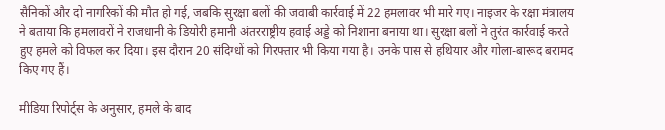सैनिकों और दो नागरिकों की मौत हो गई, जबकि सुरक्षा बलों की जवाबी कार्रवाई में 22 हमलावर भी मारे गए। नाइजर के रक्षा मंत्रालय ने बताया कि हमलावरों ने राजधानी के डियोरी हमानी अंतरराष्ट्रीय हवाई अड्डे को निशाना बनाया था। सुरक्षा बलों ने तुरंत कार्रवाई करते हुए हमले को विफल कर दिया। इस दौरान 20 संदिग्धों को गिरफ्तार भी किया गया है। उनके पास से हथियार और गोला-बारूद बरामद किए गए हैं।

मीडिया रिपोर्ट्स के अनुसार, हमले के बाद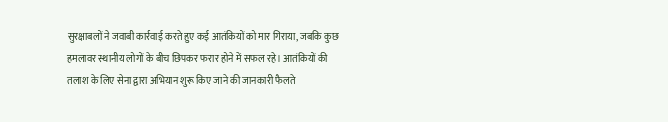सुरक्षाबलों ने जवाबी कार्रवाई करते हुए कई आतंकियों को मार गिराया, जबकि कुछ हमलावर स्थानीय लोगों के बीच छिपकर फरार होने में सफल रहे। आतंकियों की तलाश के लिए सेना द्वारा अभियान शुरू किए जाने की जानकारी फैलते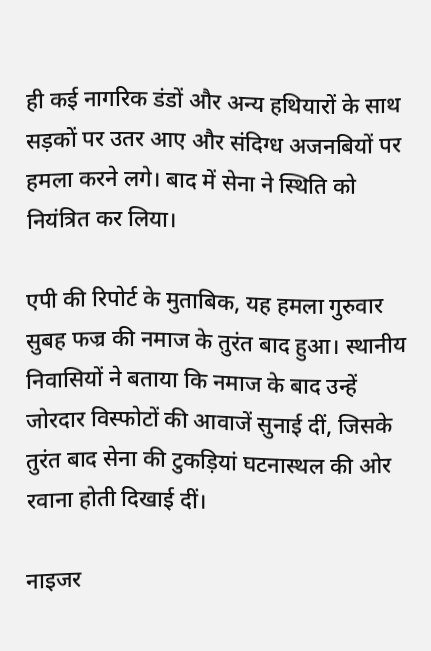ही कई नागरिक डंडों और अन्य हथियारों के साथ सड़कों पर उतर आए और संदिग्ध अजनबियों पर हमला करने लगे। बाद में सेना ने स्थिति को नियंत्रित कर लिया।

एपी की रिपोर्ट के मुताबिक, यह हमला गुरुवार सुबह फज्र की नमाज के तुरंत बाद हुआ। स्थानीय निवासियों ने बताया कि नमाज के बाद उन्हें जोरदार विस्फोटों की आवाजें सुनाई दीं, जिसके तुरंत बाद सेना की टुकड़ियां घटनास्थल की ओर रवाना होती दिखाई दीं।

नाइजर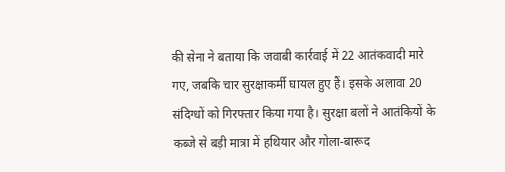की सेना ने बताया कि जवाबी कार्रवाई में 22 आतंकवादी मारे गए, जबकि चार सुरक्षाकर्मी घायल हुए हैं। इसके अलावा 20 संदिग्धों को गिरफ्तार किया गया है। सुरक्षा बलों ने आतंकियों के कब्जे से बड़ी मात्रा में हथियार और गोला-बारूद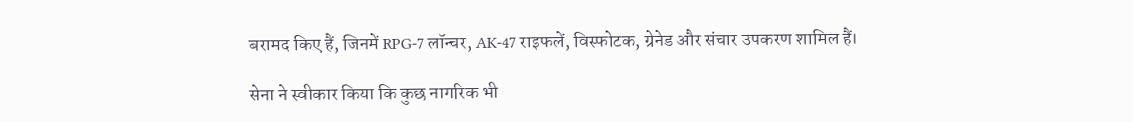बरामद किए हैं, जिनमें RPG-7 लॉन्चर, AK-47 राइफलें, विस्फोटक, ग्रेनेड और संचार उपकरण शामिल हैं।

सेना ने स्वीकार किया कि कुछ नागरिक भी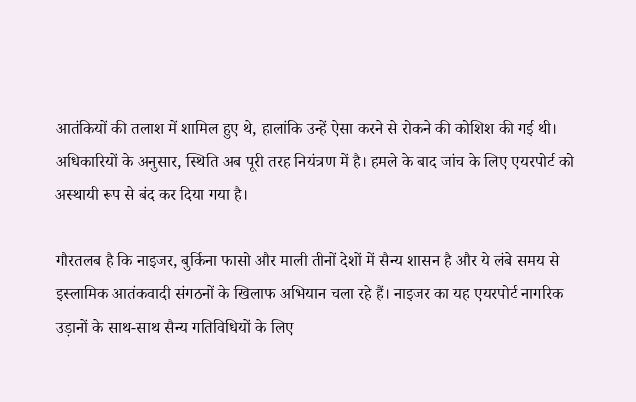आतंकियों की तलाश में शामिल हुए थे, हालांकि उन्हें ऐसा करने से रोकने की कोशिश की गई थी। अधिकारियों के अनुसार, स्थिति अब पूरी तरह नियंत्रण में है। हमले के बाद जांच के लिए एयरपोर्ट को अस्थायी रूप से बंद कर दिया गया है।

गौरतलब है कि नाइजर, बुर्किना फासो और माली तीनों देशों में सैन्य शासन है और ये लंबे समय से इस्लामिक आतंकवादी संगठनों के खिलाफ अभियान चला रहे हैं। नाइजर का यह एयरपोर्ट नागरिक उड़ानों के साथ-साथ सैन्य गतिविधियों के लिए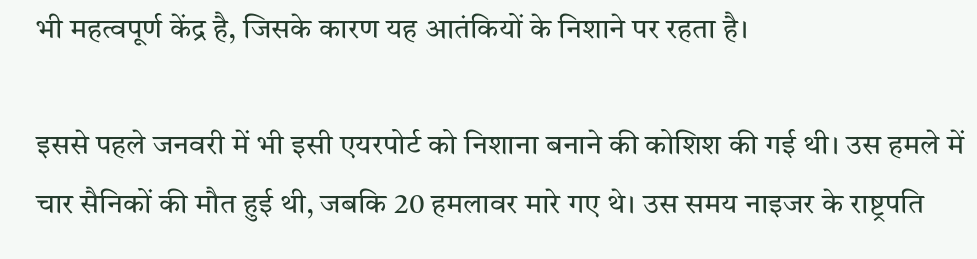भी महत्वपूर्ण केंद्र है, जिसके कारण यह आतंकियों के निशाने पर रहता है।

इससे पहले जनवरी में भी इसी एयरपोर्ट को निशाना बनाने की कोशिश की गई थी। उस हमले में चार सैनिकों की मौत हुई थी, जबकि 20 हमलावर मारे गए थे। उस समय नाइजर के राष्ट्रपति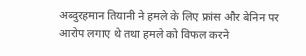अब्दुरहमान तियानी ने हमले के लिए फ्रांस और बेनिन पर आरोप लगाए थे तथा हमले को विफल करने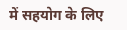में सहयोग के लिए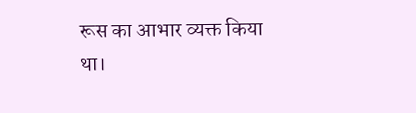रूस का आभार व्यक्त किया था।